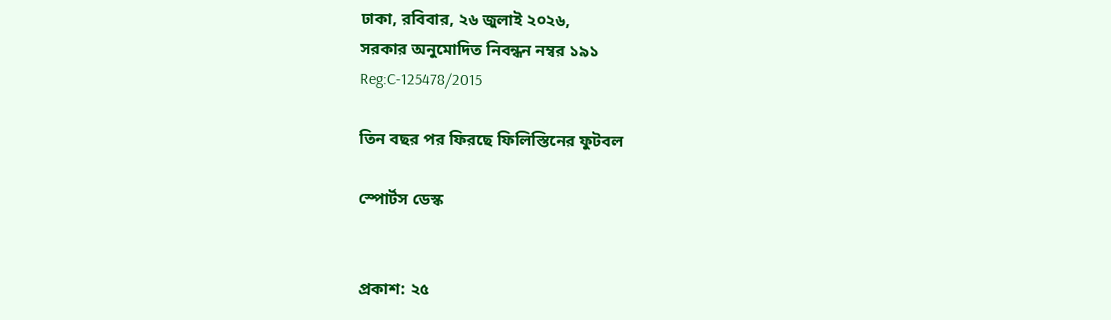ঢাকা, রবিবার, ২৬ জুলাই ২০২৬,
সরকার অনুমোদিত নিবন্ধন নম্বর ১৯১
Reg:C-125478/2015

তিন বছর পর ফিরছে ফিলিস্তিনের ফুটবল

স্পোর্টস ডেস্ক


প্রকাশ: ২৫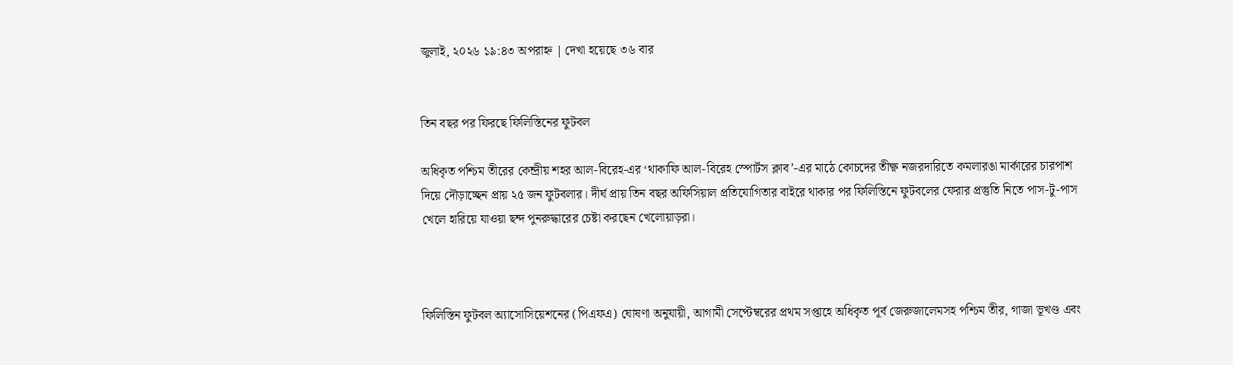জুলাই, ২০২৬ ১৯:৪৩ অপরাহ্ন | দেখা হয়েছে ৩৬ বার


তিন বছর পর ফিরছে ফিলিস্তিনের ফুটবল

অধিকৃত পশ্চিম তীরের কেন্দ্রীয় শহর আল-বিরেহ-এর ‘থাকাফি আল-বিরেহ স্পোর্টস ক্লাব’-এর মাঠে কোচদের তীক্ষ্ণ নজরদারিতে কমলারঙা মার্কারের চারপাশ দিয়ে দৌড়াচ্ছেন প্রায় ২৫ জন ফুটবলার। দীর্ঘ প্রায় তিন বছর অফিসিয়াল প্রতিযোগিতার বাইরে থাকার পর ফিলিস্তিনে ফুটবলের ফেরার প্রস্তুতি নিতে পাস-টু-পাস খেলে হারিয়ে যাওয়া ছন্দ পুনরুদ্ধারের চেষ্টা করছেন খেলোয়াড়রা।



ফিলিস্তিন ফুটবল অ্যাসোসিয়েশনের (পিএফএ) ঘোষণা অনুযায়ী, আগামী সেপ্টেম্বরের প্রথম সপ্তাহে অধিকৃত পূর্ব জেরুজালেমসহ পশ্চিম তীর, গাজা ভূখণ্ড এবং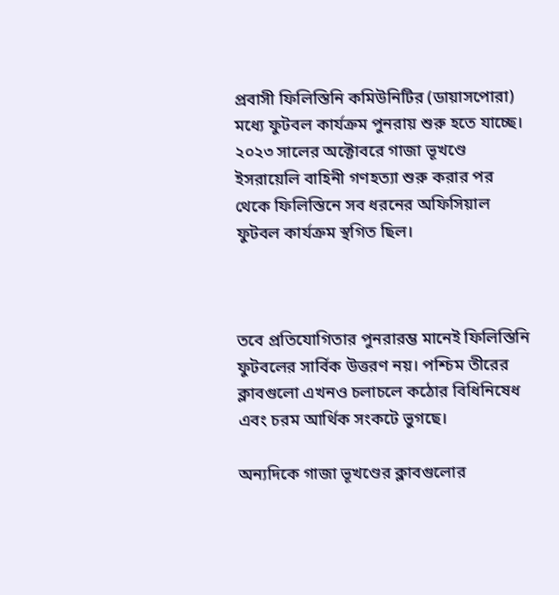প্রবাসী ফিলিস্তিনি কমিউনিটির (ডায়াসপোরা) মধ্যে ফুটবল কার্যক্রম পুনরায় শুরু হতে যাচ্ছে। ২০২৩ সালের অক্টোবরে গাজা ভূখণ্ডে ইসরায়েলি বাহিনী গণহত্যা শুরু করার পর থেকে ফিলিস্তিনে সব ধরনের অফিসিয়াল ফুটবল কার্যক্রম স্থগিত ছিল।



তবে প্রতিযোগিতার পুনরারম্ভ মানেই ফিলিস্তিনি ফুটবলের সার্বিক উত্তরণ নয়। পশ্চিম তীরের ক্লাবগুলো এখনও চলাচলে কঠোর বিধিনিষেধ এবং চরম আর্থিক সংকটে ভুগছে।

অন্যদিকে গাজা ভূখণ্ডের ক্লাবগুলোর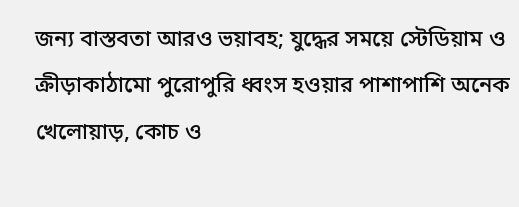জন্য বাস্তবতা আরও ভয়াবহ; যুদ্ধের সময়ে স্টেডিয়াম ও ক্রীড়াকাঠামো পুরোপুরি ধ্বংস হওয়ার পাশাপাশি অনেক খেলোয়াড়, কোচ ও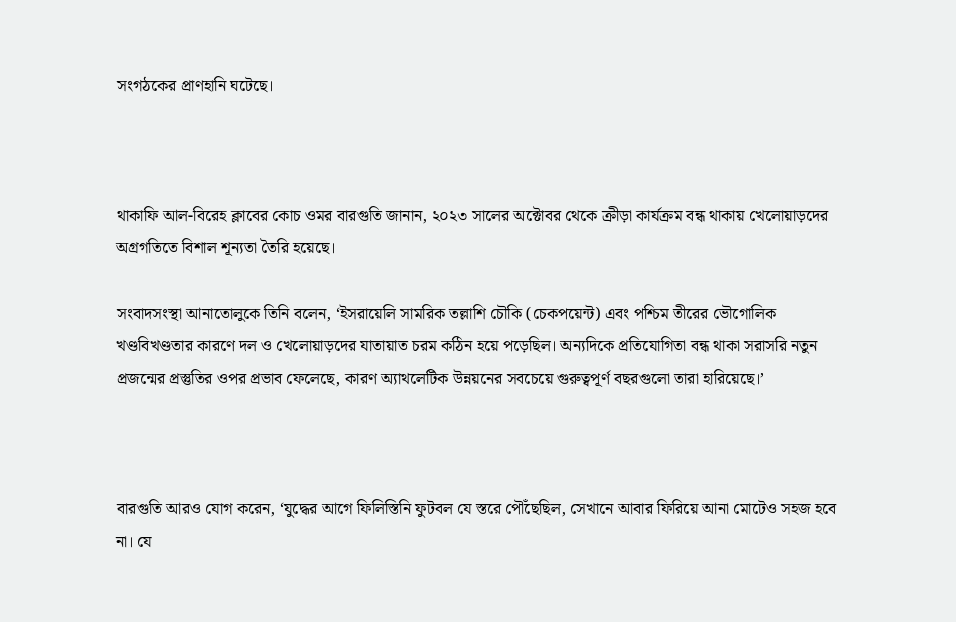সংগঠকের প্রাণহানি ঘটেছে।



থাকাফি আল-বিরেহ ক্লাবের কোচ ওমর বারগুতি জানান, ২০২৩ সালের অক্টোবর থেকে ক্রীড়া কার্যক্রম বন্ধ থাকায় খেলোয়াড়দের অগ্রগতিতে বিশাল শূন্যতা তৈরি হয়েছে।

সংবাদসংস্থা আনাতোলুকে তিনি বলেন, ‘ইসরায়েলি সামরিক তল্লাশি চৌকি (চেকপয়েন্ট) এবং পশ্চিম তীরের ভৌগোলিক খণ্ডবিখণ্ডতার কারণে দল ও খেলোয়াড়দের যাতায়াত চরম কঠিন হয়ে পড়েছিল। অন্যদিকে প্রতিযোগিতা বন্ধ থাকা সরাসরি নতুন প্রজন্মের প্রস্তুতির ওপর প্রভাব ফেলেছে, কারণ অ্যাথলেটিক উন্নয়নের সবচেয়ে গুরুত্বপূর্ণ বছরগুলো তারা হারিয়েছে।’



বারগুতি আরও যোগ করেন, ‘যুদ্ধের আগে ফিলিস্তিনি ফুটবল যে স্তরে পৌঁছেছিল, সেখানে আবার ফিরিয়ে আনা মোটেও সহজ হবে না। যে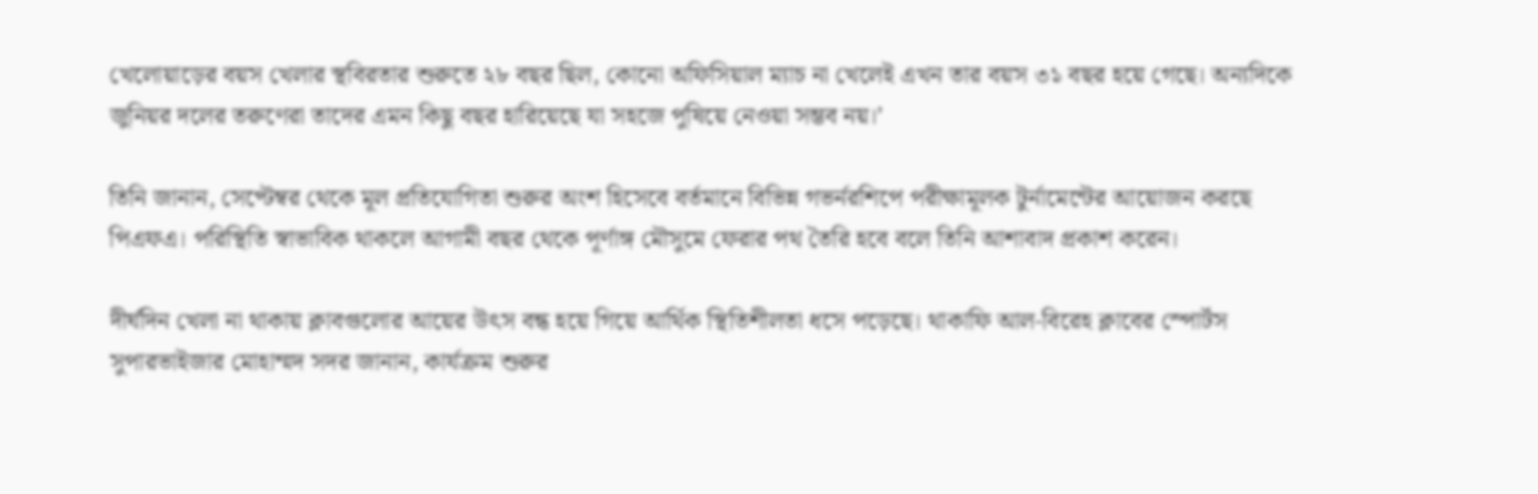খেলোয়াড়ের বয়স খেলার স্থবিরতার শুরুতে ২৮ বছর ছিল, কোনো অফিসিয়াল ম্যাচ না খেলেই এখন তার বয়স ৩১ বছর হয়ে গেছে। অন্যদিকে জুনিয়র দলের তরুণেরা তাদের এমন কিছু বছর হারিয়েছে যা সহজে পুষিয়ে নেওয়া সম্ভব নয়।’

তিনি জানান, সেপ্টেম্বর থেকে মূল প্রতিযোগিতা শুরুর অংশ হিসেবে বর্তমানে বিভিন্ন গভর্নরশিপে পরীক্ষামূলক টুর্নামেন্টের আয়োজন করছে পিএফএ। পরিস্থিতি স্বাভাবিক থাকলে আগামী বছর থেকে পূর্ণাঙ্গ মৌসুমে ফেরার পথ তৈরি হবে বলে তিনি আশাবাদ প্রকাশ করেন।

দীর্ঘদিন খেলা না থাকায় ক্লাবগুলোর আয়ের উৎস বন্ধ হয়ে গিয়ে আর্থিক স্থিতিশীলতা ধসে পড়েছে। থাকাফি আল-বিরেহ ক্লাবের স্পোর্টস সুপারভাইজার মোহাম্মদ সদর জানান, কার্যক্রম শুরুর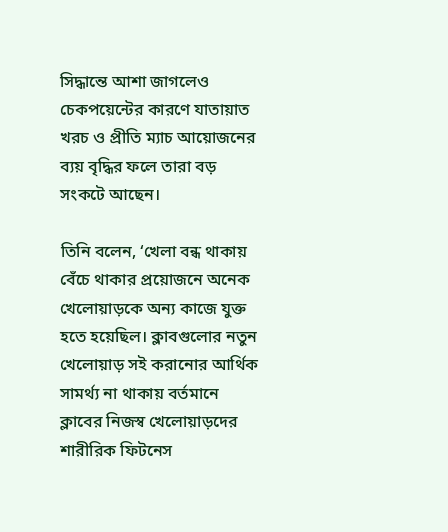সিদ্ধান্তে আশা জাগলেও চেকপয়েন্টের কারণে যাতায়াত খরচ ও প্রীতি ম্যাচ আয়োজনের ব্যয় বৃদ্ধির ফলে তারা বড় সংকটে আছেন।

তিনি বলেন, ‘খেলা বন্ধ থাকায় বেঁচে থাকার প্রয়োজনে অনেক খেলোয়াড়কে অন্য কাজে যুক্ত হতে হয়েছিল। ক্লাবগুলোর নতুন খেলোয়াড় সই করানোর আর্থিক সামর্থ্য না থাকায় বর্তমানে ক্লাবের নিজস্ব খেলোয়াড়দের শারীরিক ফিটনেস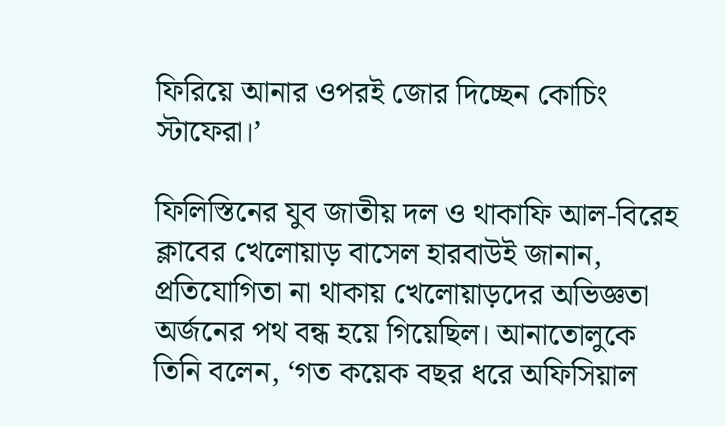ফিরিয়ে আনার ওপরই জোর দিচ্ছেন কোচিং স্টাফেরা।’

ফিলিস্তিনের যুব জাতীয় দল ও থাকাফি আল-বিরেহ ক্লাবের খেলোয়াড় বাসেল হারবাউই জানান, প্রতিযোগিতা না থাকায় খেলোয়াড়দের অভিজ্ঞতা অর্জনের পথ বন্ধ হয়ে গিয়েছিল। আনাতোলুকে তিনি বলেন, ‘গত কয়েক বছর ধরে অফিসিয়াল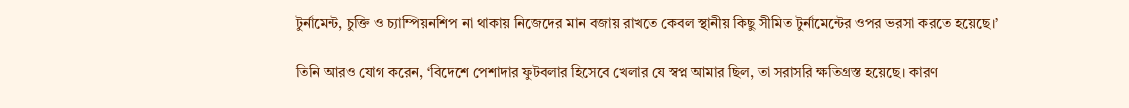টুর্নামেন্ট, চুক্তি ও চ্যাম্পিয়নশিপ না থাকায় নিজেদের মান বজায় রাখতে কেবল স্থানীয় কিছু সীমিত টুর্নামেন্টের ওপর ভরসা করতে হয়েছে।’

তিনি আরও যোগ করেন, ‘বিদেশে পেশাদার ফুটবলার হিসেবে খেলার যে স্বপ্ন আমার ছিল, তা সরাসরি ক্ষতিগ্রস্ত হয়েছে। কারণ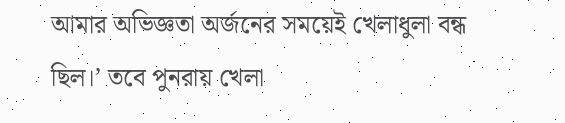আমার অভিজ্ঞতা অর্জনের সময়েই খেলাধুলা বন্ধ ছিল।’ তবে পুনরায় খেলা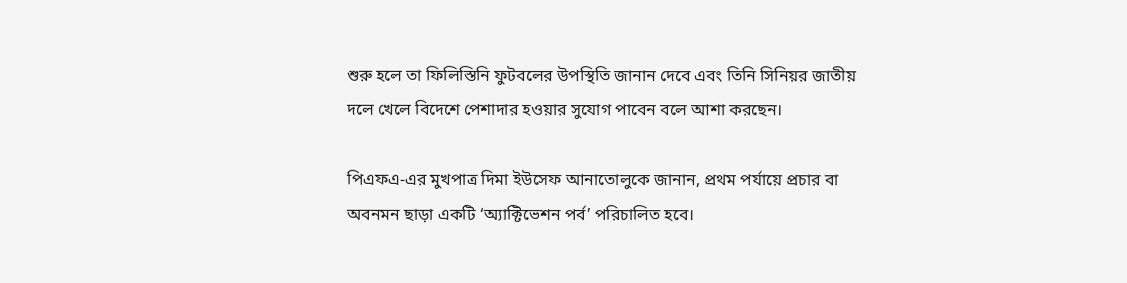শুরু হলে তা ফিলিস্তিনি ফুটবলের উপস্থিতি জানান দেবে এবং তিনি সিনিয়র জাতীয় দলে খেলে বিদেশে পেশাদার হওয়ার সুযোগ পাবেন বলে আশা করছেন।

পিএফএ-এর মুখপাত্র দিমা ইউসেফ আনাতোলুকে জানান, প্রথম পর্যায়ে প্রচার বা অবনমন ছাড়া একটি ‘অ্যাক্টিভেশন পর্ব’ পরিচালিত হবে।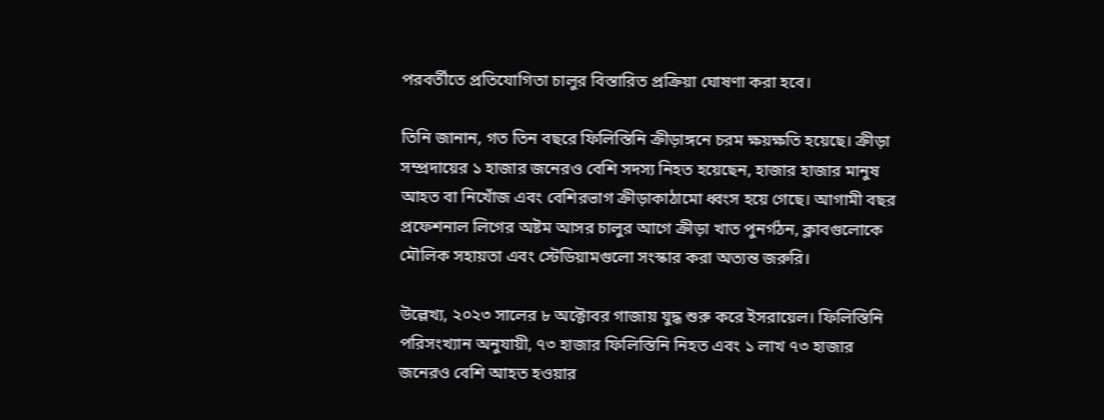পরবর্তীতে প্রতিযোগিতা চালুর বিস্তারিত প্রক্রিয়া ঘোষণা করা হবে।

তিনি জানান, গত তিন বছরে ফিলিস্তিনি ক্রীড়াঙ্গনে চরম ক্ষয়ক্ষতি হয়েছে। ক্রীড়া সম্প্রদায়ের ১ হাজার জনেরও বেশি সদস্য নিহত হয়েছেন, হাজার হাজার মানুষ আহত বা নিখোঁজ এবং বেশিরভাগ ক্রীড়াকাঠামো ধ্বংস হয়ে গেছে। আগামী বছর প্রফেশনাল লিগের অষ্টম আসর চালুর আগে ক্রীড়া খাত পুনর্গঠন, ক্লাবগুলোকে মৌলিক সহায়তা এবং স্টেডিয়ামগুলো সংস্কার করা অত্যন্ত জরুরি।

উল্লেখ্য, ২০২৩ সালের ৮ অক্টোবর গাজায় যুদ্ধ শুরু করে ইসরায়েল। ফিলিস্তিনি পরিসংখ্যান অনুযায়ী, ৭৩ হাজার ফিলিস্তিনি নিহত এবং ১ লাখ ৭৩ হাজার জনেরও বেশি আহত হওয়ার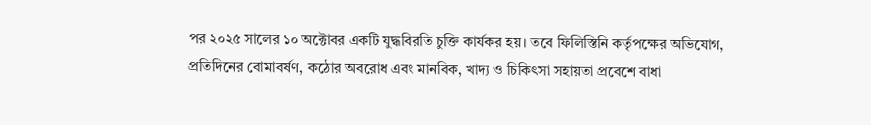পর ২০২৫ সালের ১০ অক্টোবর একটি যুদ্ধবিরতি চুক্তি কার্যকর হয়। তবে ফিলিস্তিনি কর্তৃপক্ষের অভিযোগ, প্রতিদিনের বোমাবর্ষণ, কঠোর অবরোধ এবং মানবিক, খাদ্য ও চিকিৎসা সহায়তা প্রবেশে বাধা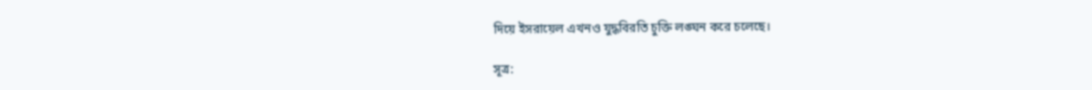দিয়ে ইসরায়েল এখনও যুদ্ধবিরতি চুক্তি লঙ্ঘন করে চলেছে।

সূত্র: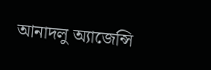আনাদলু অ্যাজেন্সি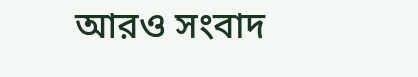আরও সংবাদ